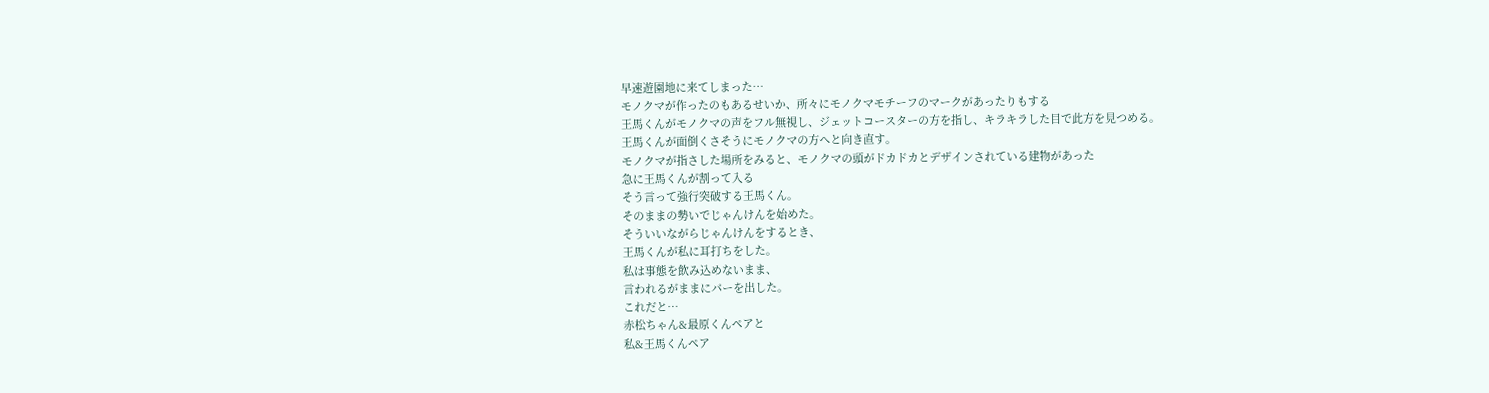早速遊園地に来てしまった…
モノクマが作ったのもあるせいか、所々にモノクマモチーフのマークがあったりもする
王馬くんがモノクマの声をフル無視し、ジェットコースターの方を指し、キラキラした目で此方を見つめる。
王馬くんが面倒くさそうにモノクマの方へと向き直す。
モノクマが指さした場所をみると、モノクマの頭がドカドカとデザインされている建物があった
急に王馬くんが割って入る
そう言って強行突破する王馬くん。
そのままの勢いでじゃんけんを始めた。
そういいながらじゃんけんをするとき、
王馬くんが私に耳打ちをした。
私は事態を飲み込めないまま、
言われるがままにパーを出した。
これだと…
赤松ちゃん&最原くんペアと
私&王馬くんペア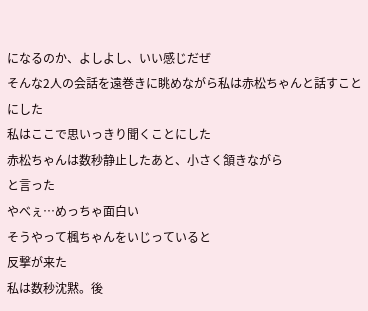になるのか、よしよし、いい感じだぜ
そんな2人の会話を遠巻きに眺めながら私は赤松ちゃんと話すことにした
私はここで思いっきり聞くことにした
赤松ちゃんは数秒静止したあと、小さく頷きながら
と言った
やべぇ…めっちゃ面白い
そうやって楓ちゃんをいじっていると
反撃が来た
私は数秒沈黙。後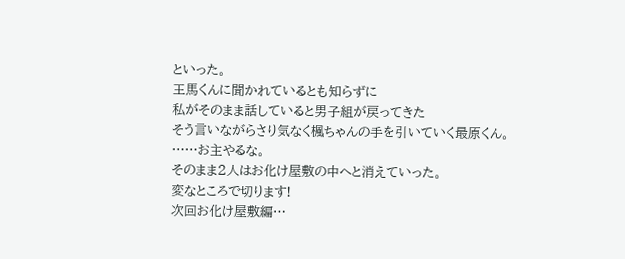といった。
王馬くんに聞かれているとも知らずに
私がそのまま話していると男子組が戻ってきた
そう言いながらさり気なく楓ちゃんの手を引いていく最原くん。
……お主やるな。
そのまま2人はお化け屋敷の中へと消えていった。
変なところで切ります!
次回お化け屋敷編…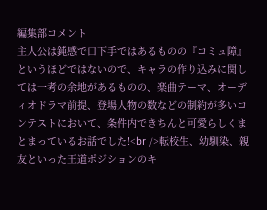編集部コメント
主人公は鈍感で口下手ではあるものの『コミュ障』というほどではないので、キャラの作り込みに関しては一考の余地があるものの、楽曲テーマ、オーディオドラマ前提、登場人物の数などの制約が多いコンテストにおいて、条件内できちんと可愛らしくまとまっているお話でした!<br />転校生、幼馴染、親友といった王道ポジションのキ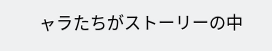ャラたちがストーリーの中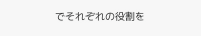でそれぞれの役割を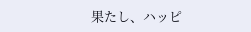果たし、ハッピ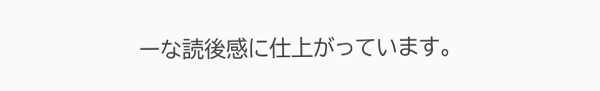ーな読後感に仕上がっています。